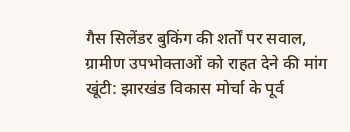गैस सिलेंडर बुकिंग की शर्तों पर सवाल, ग्रामीण उपभोक्ताओं को राहत देने की मांग
खूंटी: झारखंड विकास मोर्चा के पूर्व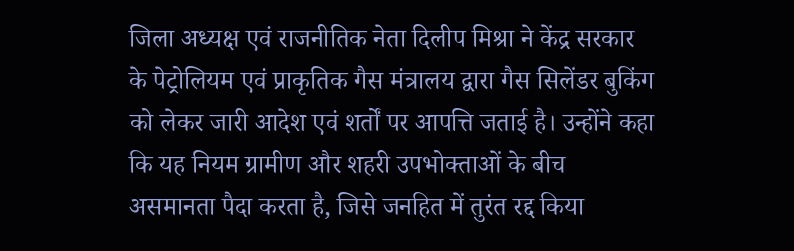जिला अध्यक्ष एवं राजनीतिक नेता दिलीप मिश्रा ने केंद्र सरकार के पेट्रोलियम एवं प्राकृतिक गैस मंत्रालय द्वारा गैस सिलेंडर बुकिंग को लेकर जारी आदेश एवं शर्तों पर आपत्ति जताई है। उन्होंने कहा कि यह नियम ग्रामीण और शहरी उपभोक्ताओं के बीच असमानता पैदा करता है, जिसे जनहित में तुरंत रद्द किया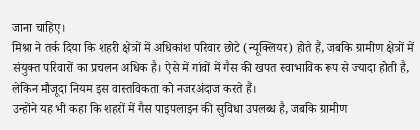जाना चाहिए।
मिश्रा ने तर्क दिया कि शहरी क्षेत्रों में अधिकांश परिवार छोटे (न्यूक्लियर) होते हैं, जबकि ग्रामीण क्षेत्रों में संयुक्त परिवारों का प्रचलन अधिक है। ऐसे में गांवों में गैस की खपत स्वाभाविक रूप से ज्यादा होती है, लेकिन मौजूदा नियम इस वास्तविकता को नजरअंदाज करते हैं।
उन्होंने यह भी कहा कि शहरों में गैस पाइपलाइन की सुविधा उपलब्ध है, जबकि ग्रामीण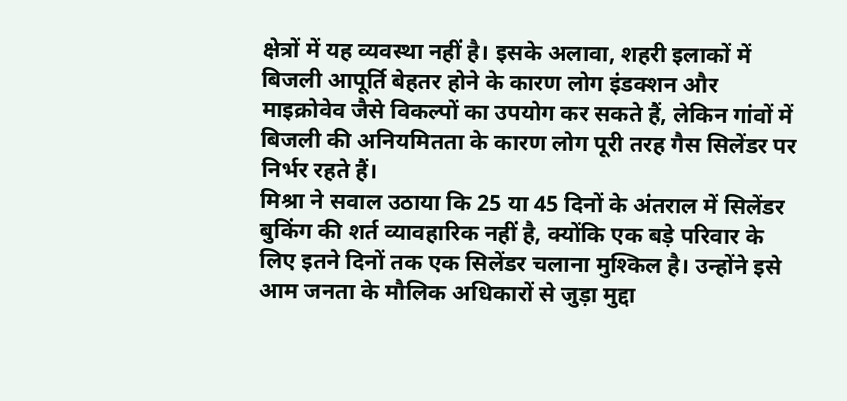क्षेत्रों में यह व्यवस्था नहीं है। इसके अलावा, शहरी इलाकों में बिजली आपूर्ति बेहतर होने के कारण लोग इंडक्शन और माइक्रोवेव जैसे विकल्पों का उपयोग कर सकते हैं, लेकिन गांवों में बिजली की अनियमितता के कारण लोग पूरी तरह गैस सिलेंडर पर निर्भर रहते हैं।
मिश्रा ने सवाल उठाया कि 25 या 45 दिनों के अंतराल में सिलेंडर बुकिंग की शर्त व्यावहारिक नहीं है, क्योंकि एक बड़े परिवार के लिए इतने दिनों तक एक सिलेंडर चलाना मुश्किल है। उन्होंने इसे आम जनता के मौलिक अधिकारों से जुड़ा मुद्दा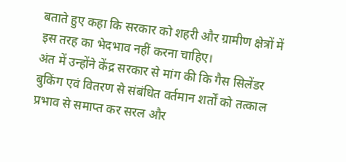बताते हुए कहा कि सरकार को शहरी और ग्रामीण क्षेत्रों में इस तरह का भेदभाव नहीं करना चाहिए।
अंत में उन्होंने केंद्र सरकार से मांग की कि गैस सिलेंडर बुकिंग एवं वितरण से संबंधित वर्तमान शर्तों को तत्काल प्रभाव से समाप्त कर सरल और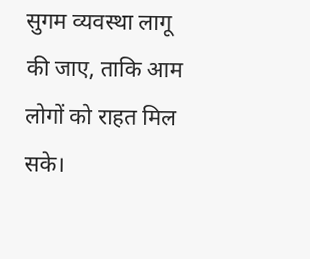सुगम व्यवस्था लागू की जाए, ताकि आम लोगों को राहत मिल सके।